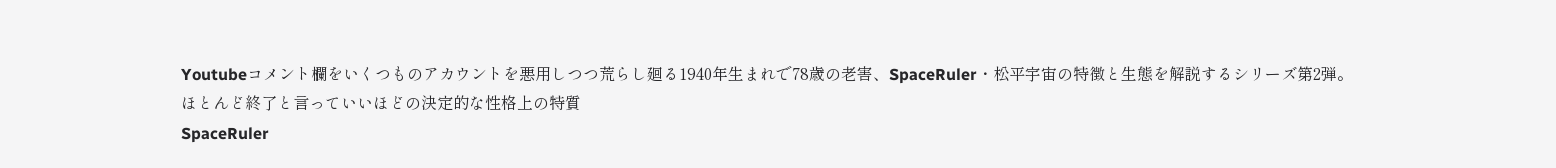Youtubeコメント欄をいくつものアカウントを悪用しつつ荒らし廻る1940年生まれで78歳の老害、SpaceRuler・松平宇宙の特徴と生態を解説するシリーズ第2弾。
ほとんど終了と言っていいほどの決定的な性格上の特質
SpaceRuler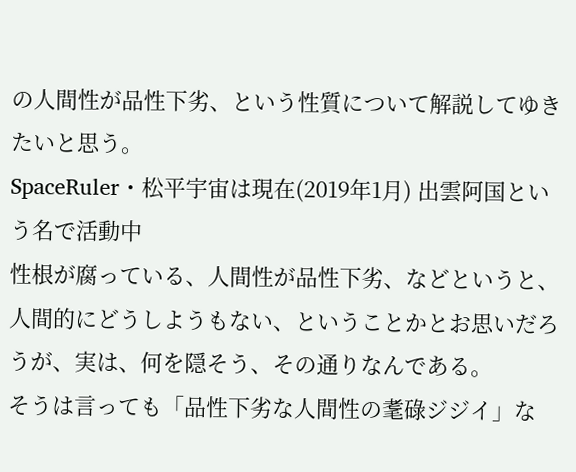の人間性が品性下劣、という性質について解説してゆきたいと思う。
SpaceRuler・松平宇宙は現在(2019年1月) 出雲阿国という名で活動中
性根が腐っている、人間性が品性下劣、などというと、人間的にどうしようもない、ということかとお思いだろうが、実は、何を隠そう、その通りなんである。
そうは言っても「品性下劣な人間性の耄碌ジジイ」な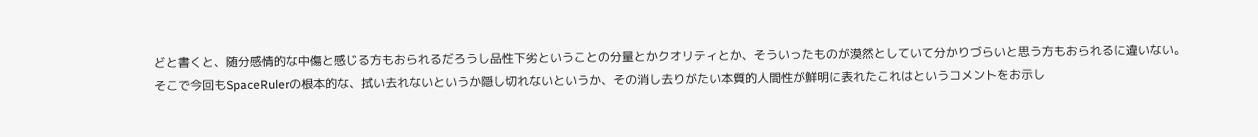どと書くと、随分感情的な中傷と感じる方もおられるだろうし品性下劣ということの分量とかクオリティとか、そういったものが漠然としていて分かりづらいと思う方もおられるに違いない。
そこで今回もSpaceRulerの根本的な、拭い去れないというか隠し切れないというか、その消し去りがたい本質的人間性が鮮明に表れたこれはというコメントをお示し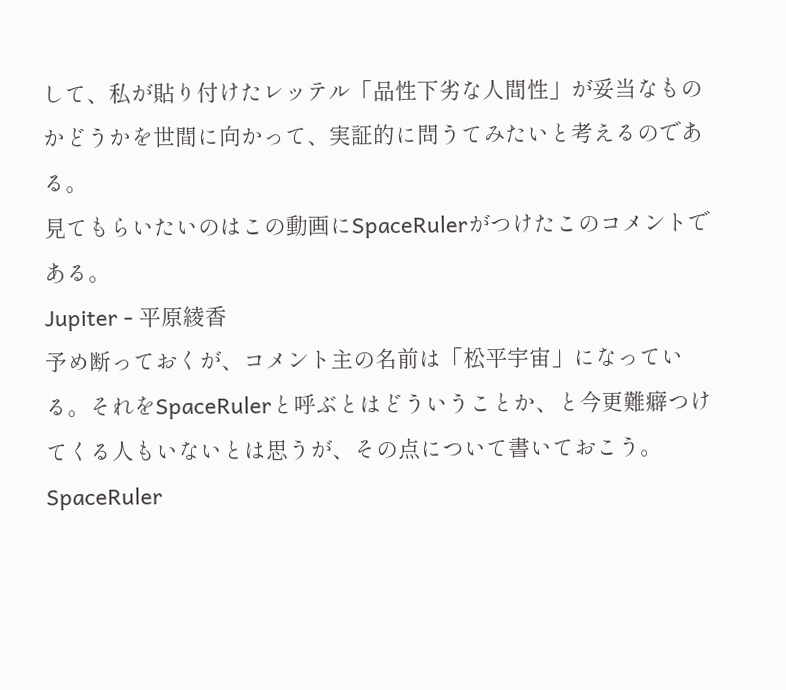して、私が貼り付けたレッテル「品性下劣な人間性」が妥当なものかどうかを世間に向かって、実証的に問うてみたいと考えるのである。
見てもらいたいのはこの動画にSpaceRulerがつけたこのコメントである。
Jupiter - 平原綾香
予め断っておくが、コメント主の名前は「松平宇宙」になっている。それをSpaceRulerと呼ぶとはどういうことか、と今更難癖つけてくる人もいないとは思うが、その点について書いておこう。
SpaceRuler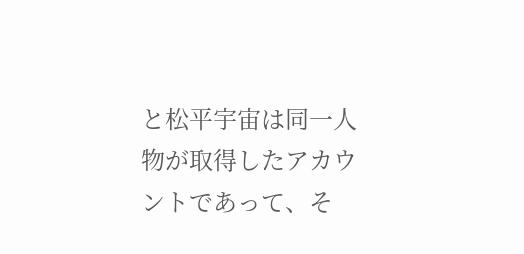と松平宇宙は同一人物が取得したアカウントであって、そ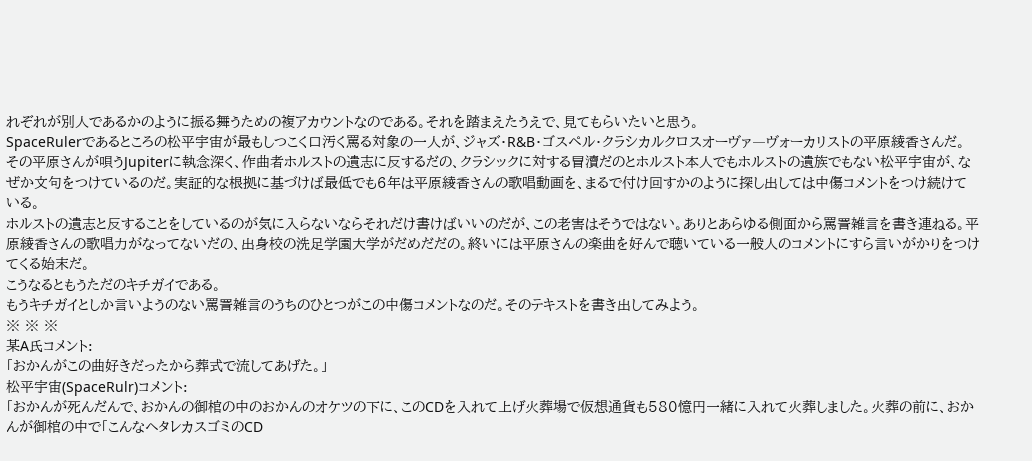れぞれが別人であるかのように振る舞うための複アカウントなのである。それを踏まえたうえで、見てもらいたいと思う。
SpaceRulerであるところの松平宇宙が最もしつこく口汚く罵る対象の一人が、ジャズ・R&B・ゴスペル・クラシカルクロスオーヴァ―ヴォーカリストの平原綾香さんだ。
その平原さんが唄うJupiterに執念深く、作曲者ホルストの遺志に反するだの、クラシックに対する冒瀆だのとホルスト本人でもホルストの遺族でもない松平宇宙が、なぜか文句をつけているのだ。実証的な根拠に基づけば最低でも6年は平原綾香さんの歌唱動画を、まるで付け回すかのように探し出しては中傷コメントをつけ続けている。
ホルストの遺志と反することをしているのが気に入らないならそれだけ書けばいいのだが、この老害はそうではない。ありとあらゆる側面から罵詈雑言を書き連ねる。平原綾香さんの歌唱力がなってないだの、出身校の洗足学園大学がだめだだの。終いには平原さんの楽曲を好んで聴いている一般人のコメントにすら言いがかりをつけてくる始末だ。
こうなるともうただのキチガイである。
もうキチガイとしか言いようのない罵詈雑言のうちのひとつがこの中傷コメントなのだ。そのテキストを書き出してみよう。
※ ※ ※
某A氏コメント:
「おかんがこの曲好きだったから葬式で流してあげた。」
松平宇宙(SpaceRulr)コメント:
「おかんが死んだんで、おかんの御棺の中のおかんのオケツの下に、このCDを入れて上げ火葬場で仮想通貨も580憶円一緒に入れて火葬しました。火葬の前に、おかんが御棺の中で「こんなヘタレカスゴミのCD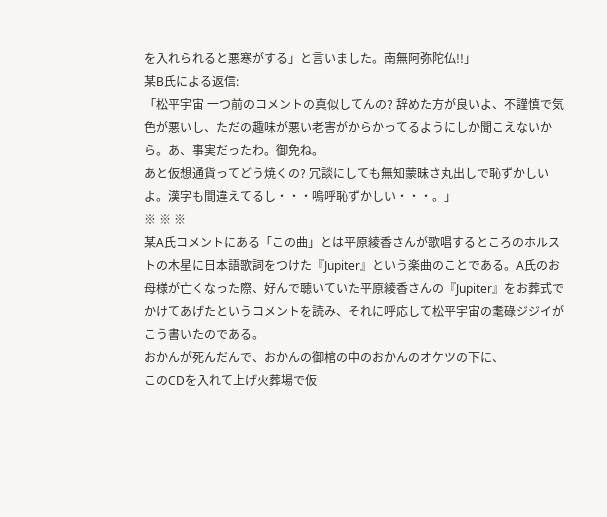を入れられると悪寒がする」と言いました。南無阿弥陀仏!!」
某B氏による返信:
「松平宇宙 一つ前のコメントの真似してんの? 辞めた方が良いよ、不謹慎で気色が悪いし、ただの趣味が悪い老害がからかってるようにしか聞こえないから。あ、事実だったわ。御免ね。
あと仮想通貨ってどう焼くの? 冗談にしても無知蒙昧さ丸出しで恥ずかしいよ。漢字も間違えてるし・・・嗚呼恥ずかしい・・・。」
※ ※ ※
某A氏コメントにある「この曲」とは平原綾香さんが歌唱するところのホルストの木星に日本語歌詞をつけた『Jupiter』という楽曲のことである。A氏のお母様が亡くなった際、好んで聴いていた平原綾香さんの『Jupiter』をお葬式でかけてあげたというコメントを読み、それに呼応して松平宇宙の耄碌ジジイがこう書いたのである。
おかんが死んだんで、おかんの御棺の中のおかんのオケツの下に、
このCDを入れて上げ火葬場で仮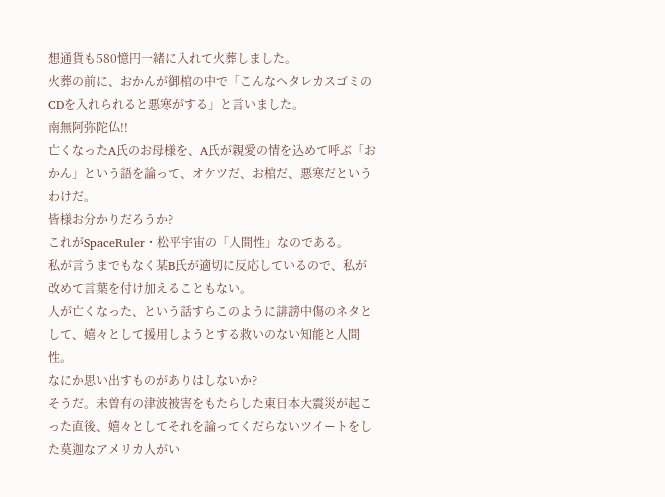想通貨も580憶円一緒に入れて火葬しました。
火葬の前に、おかんが御棺の中で「こんなヘタレカスゴミのCDを入れられると悪寒がする」と言いました。
南無阿弥陀仏!!
亡くなったA氏のお母様を、A氏が親愛の情を込めて呼ぶ「おかん」という語を論って、オケツだ、お棺だ、悪寒だというわけだ。
皆様お分かりだろうか?
これがSpaceRuler・松平宇宙の「人間性」なのである。
私が言うまでもなく某B氏が適切に反応しているので、私が改めて言葉を付け加えることもない。
人が亡くなった、という話すらこのように誹謗中傷のネタとして、嬉々として援用しようとする救いのない知能と人間性。
なにか思い出すものがありはしないか?
そうだ。未曽有の津波被害をもたらした東日本大震災が起こった直後、嬉々としてそれを論ってくだらないツイートをした莫迦なアメリカ人がい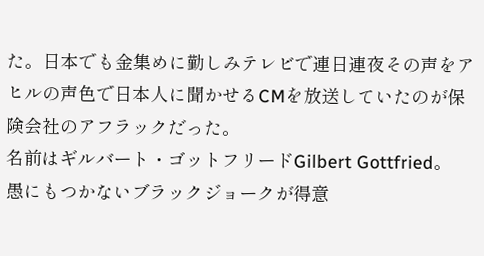た。日本でも金集めに勤しみテレビで連日連夜その声をアヒルの声色で日本人に聞かせるCMを放送していたのが保険会社のアフラックだった。
名前はギルバート・ゴットフリードGilbert Gottfried。
愚にもつかないブラックジョークが得意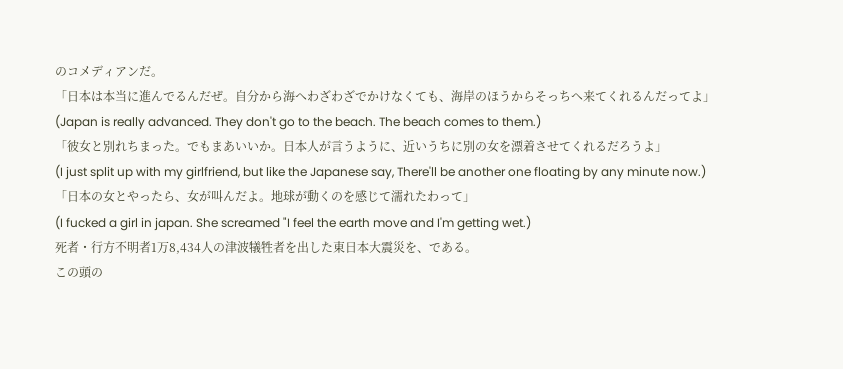のコメディアンだ。
「日本は本当に進んでるんだぜ。自分から海へわざわざでかけなくても、海岸のほうからそっちへ来てくれるんだってよ」
(Japan is really advanced. They don't go to the beach. The beach comes to them.)
「彼女と別れちまった。でもまあいいか。日本人が言うように、近いうちに別の女を漂着させてくれるだろうよ」
(I just split up with my girlfriend, but like the Japanese say, There'll be another one floating by any minute now.)
「日本の女とやったら、女が叫んだよ。地球が動くのを感じて濡れたわって」
(I fucked a girl in japan. She screamed "I feel the earth move and I'm getting wet.)
死者・行方不明者1万8,434人の津波犠牲者を出した東日本大震災を、である。
この頭の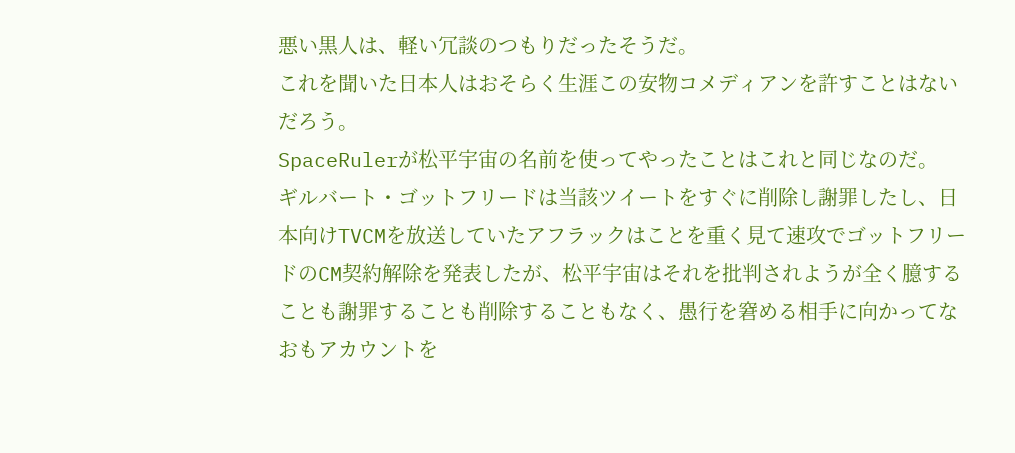悪い黒人は、軽い冗談のつもりだったそうだ。
これを聞いた日本人はおそらく生涯この安物コメディアンを許すことはないだろう。
SpaceRulerが松平宇宙の名前を使ってやったことはこれと同じなのだ。
ギルバート・ゴットフリードは当該ツイートをすぐに削除し謝罪したし、日本向けTVCMを放送していたアフラックはことを重く見て速攻でゴットフリードのCM契約解除を発表したが、松平宇宙はそれを批判されようが全く臆することも謝罪することも削除することもなく、愚行を窘める相手に向かってなおもアカウントを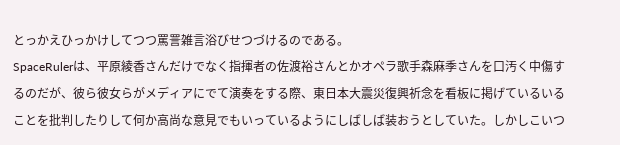とっかえひっかけしてつつ罵詈雑言浴びせつづけるのである。
SpaceRulerは、平原綾香さんだけでなく指揮者の佐渡裕さんとかオペラ歌手森麻季さんを口汚く中傷するのだが、彼ら彼女らがメディアにでて演奏をする際、東日本大震災復興祈念を看板に掲げているいることを批判したりして何か高尚な意見でもいっているようにしばしば装おうとしていた。しかしこいつ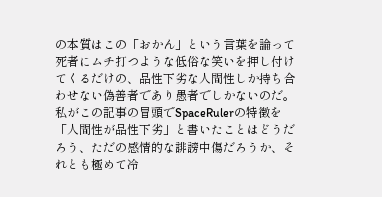の本質はこの「おかん」という言葉を論って死者にムチ打つような低俗な笑いを押し付けてくるだけの、品性下劣な人間性しか持ち合わせない偽善者であり愚者でしかないのだ。
私がこの記事の冒頭でSpaceRulerの特徴を「人間性が品性下劣」と書いたことはどうだろう、ただの感情的な誹謗中傷だろうか、それとも極めて冷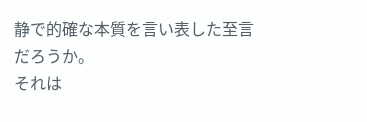静で的確な本質を言い表した至言だろうか。
それは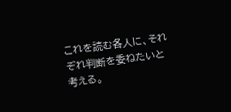これを読む各人に、それぞれ判断を委ねたいと考える。